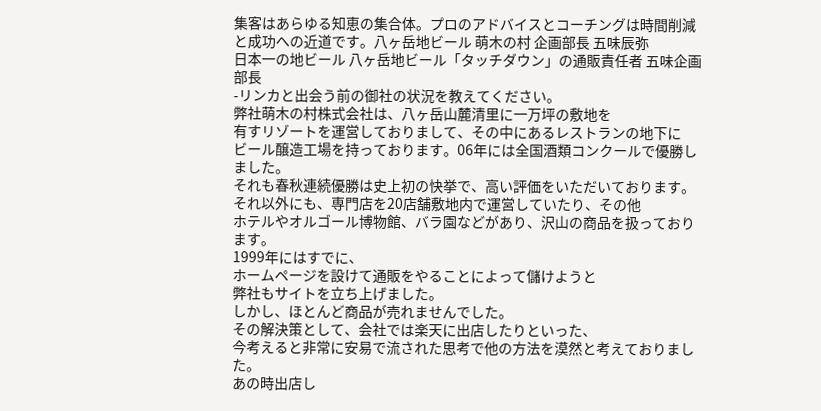集客はあらゆる知恵の集合体。プロのアドバイスとコーチングは時間削減と成功への近道です。八ヶ岳地ビール 萌木の村 企画部長 五味辰弥
日本一の地ビール 八ヶ岳地ビール「タッチダウン」の通販責任者 五味企画部長
-リンカと出会う前の御社の状況を教えてください。
弊社萌木の村株式会社は、八ヶ岳山麓清里に一万坪の敷地を
有すリゾートを運営しておりまして、その中にあるレストランの地下に
ビール醸造工場を持っております。06年には全国酒類コンクールで優勝しました。
それも春秋連続優勝は史上初の快挙で、高い評価をいただいております。
それ以外にも、専門店を20店舗敷地内で運営していたり、その他
ホテルやオルゴール博物館、バラ園などがあり、沢山の商品を扱っております。
1999年にはすでに、
ホームページを設けて通販をやることによって儲けようと
弊社もサイトを立ち上げました。
しかし、ほとんど商品が売れませんでした。
その解決策として、会社では楽天に出店したりといった、
今考えると非常に安易で流された思考で他の方法を漠然と考えておりました。
あの時出店し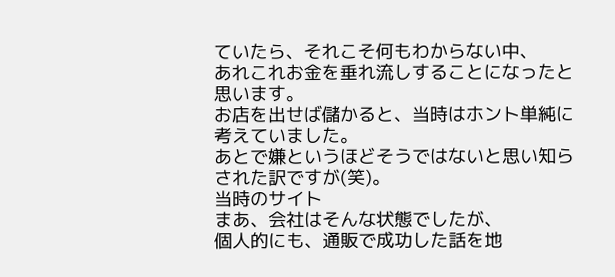ていたら、それこそ何もわからない中、
あれこれお金を垂れ流しすることになったと思います。
お店を出せば儲かると、当時はホント単純に考えていました。
あとで嫌というほどそうではないと思い知らされた訳ですが(笑)。
当時のサイト
まあ、会社はそんな状態でしたが、
個人的にも、通販で成功した話を地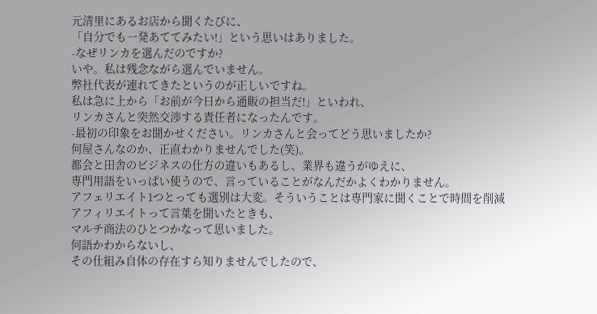元清里にあるお店から聞くたびに、
「自分でも一発あててみたい!」という思いはありました。
-なぜリンカを選んだのですか?
いや。私は残念ながら選んでいません。
弊社代表が連れてきたというのが正しいですね。
私は急に上から「お前が今日から通販の担当だ!」といわれ、
リンカさんと突然交渉する責任者になったんです。
-最初の印象をお聞かせください。リンカさんと会ってどう思いましたか?
何屋さんなのか、正直わかりませんでした(笑)。
都会と田舎のビジネスの仕方の違いもあるし、業界も違うがゆえに、
専門用語をいっぱい使うので、言っていることがなんだかよくわかりません。
アフェリエイト1つとっても選別は大変。そういうことは専門家に聞くことで時間を削減
アフィリエイトって言葉を聞いたときも、
マルチ商法のひとつかなって思いました。
何語かわからないし、
その仕組み自体の存在すら知りませんでしたので、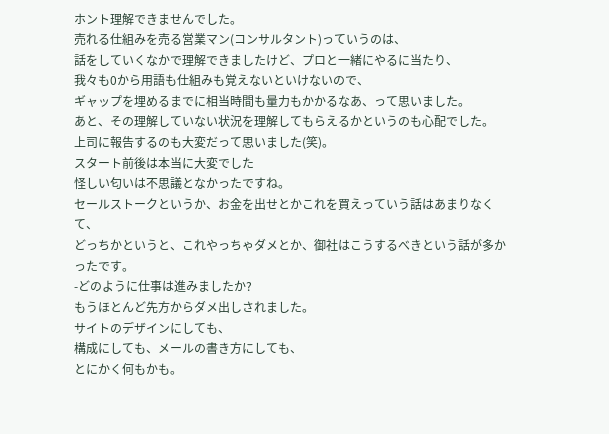ホント理解できませんでした。
売れる仕組みを売る営業マン(コンサルタント)っていうのは、
話をしていくなかで理解できましたけど、プロと一緒にやるに当たり、
我々も0から用語も仕組みも覚えないといけないので、
ギャップを埋めるまでに相当時間も量力もかかるなあ、って思いました。
あと、その理解していない状況を理解してもらえるかというのも心配でした。
上司に報告するのも大変だって思いました(笑)。
スタート前後は本当に大変でした
怪しい匂いは不思議となかったですね。
セールストークというか、お金を出せとかこれを買えっていう話はあまりなくて、
どっちかというと、これやっちゃダメとか、御社はこうするべきという話が多かったです。
-どのように仕事は進みましたか?
もうほとんど先方からダメ出しされました。
サイトのデザインにしても、
構成にしても、メールの書き方にしても、
とにかく何もかも。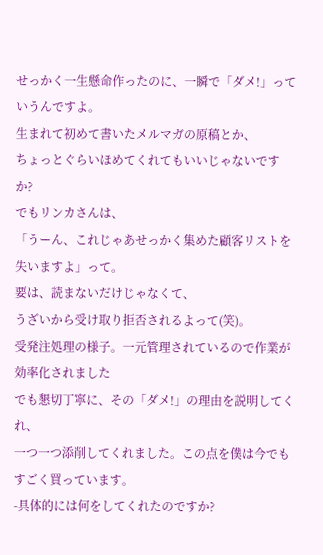せっかく一生懸命作ったのに、一瞬で「ダメ!」っていうんですよ。
生まれて初めて書いたメルマガの原稿とか、
ちょっとぐらいほめてくれてもいいじゃないですか?
でもリンカさんは、
「うーん、これじゃあせっかく集めた顧客リストを失いますよ」って。
要は、読まないだけじゃなくて、
うざいから受け取り拒否されるよって(笑)。
受発注処理の様子。一元管理されているので作業が効率化されました
でも懇切丁寧に、その「ダメ!」の理由を説明してくれ、
一つ一つ添削してくれました。この点を僕は今でもすごく買っています。
-具体的には何をしてくれたのですか?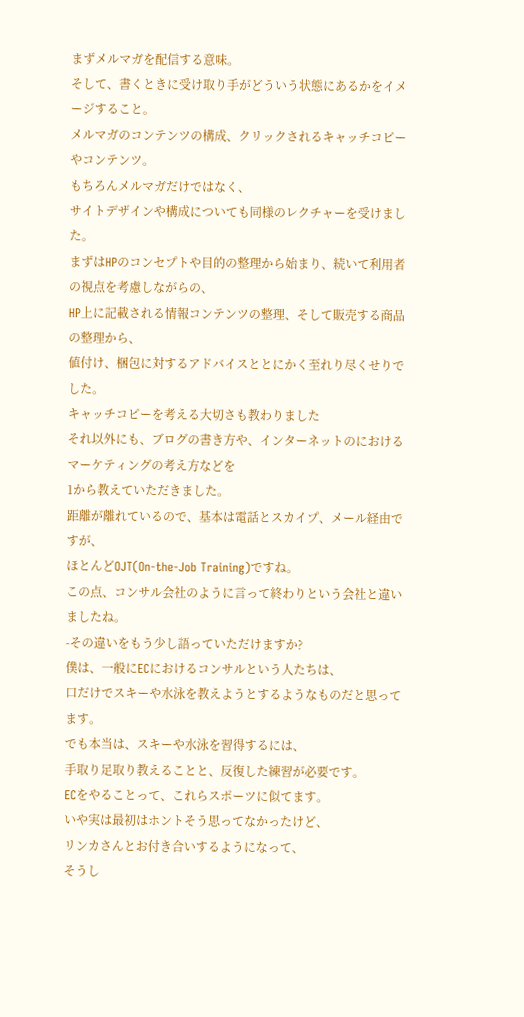まずメルマガを配信する意味。
そして、書くときに受け取り手がどういう状態にあるかをイメージすること。
メルマガのコンテンツの構成、クリックされるキャッチコピーやコンテンツ。
もちろんメルマガだけではなく、
サイトデザインや構成についても同様のレクチャーを受けました。
まずはHPのコンセプトや目的の整理から始まり、続いて利用者の視点を考慮しながらの、
HP上に記載される情報コンテンツの整理、そして販売する商品の整理から、
値付け、梱包に対するアドバイスととにかく至れり尽くせりでした。
キャッチコピーを考える大切さも教わりました
それ以外にも、ブログの書き方や、インターネットのにおけるマーケティングの考え方などを
1から教えていただきました。
距離が離れているので、基本は電話とスカイプ、メール経由ですが、
ほとんどOJT(On-the-Job Training)ですね。
この点、コンサル会社のように言って終わりという会社と違いましたね。
-その違いをもう少し語っていただけますか?
僕は、一般にECにおけるコンサルという人たちは、
口だけでスキーや水泳を教えようとするようなものだと思ってます。
でも本当は、スキーや水泳を習得するには、
手取り足取り教えることと、反復した練習が必要です。
ECをやることって、これらスポーツに似てます。
いや実は最初はホントそう思ってなかったけど、
リンカさんとお付き合いするようになって、
そうし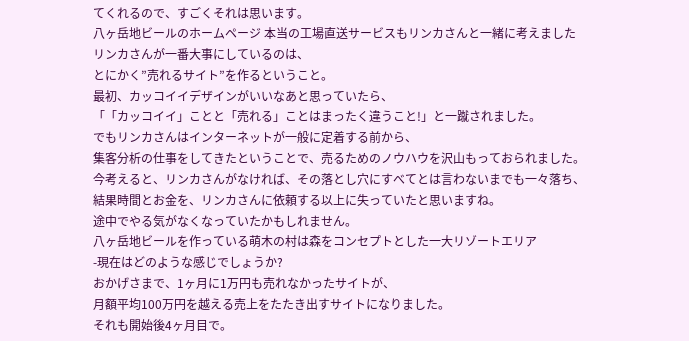てくれるので、すごくそれは思います。
八ヶ岳地ビールのホームページ 本当の工場直送サービスもリンカさんと一緒に考えました
リンカさんが一番大事にしているのは、
とにかく”売れるサイト”を作るということ。
最初、カッコイイデザインがいいなあと思っていたら、
「「カッコイイ」ことと「売れる」ことはまったく違うこと!」と一蹴されました。
でもリンカさんはインターネットが一般に定着する前から、
集客分析の仕事をしてきたということで、売るためのノウハウを沢山もっておられました。
今考えると、リンカさんがなければ、その落とし穴にすべてとは言わないまでも一々落ち、
結果時間とお金を、リンカさんに依頼する以上に失っていたと思いますね。
途中でやる気がなくなっていたかもしれません。
八ヶ岳地ビールを作っている萌木の村は森をコンセプトとした一大リゾートエリア
-現在はどのような感じでしょうか?
おかげさまで、1ヶ月に1万円も売れなかったサイトが、
月額平均100万円を越える売上をたたき出すサイトになりました。
それも開始後4ヶ月目で。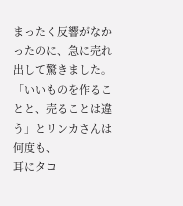まったく反響がなかったのに、急に売れ出して驚きました。
「いいものを作ることと、売ることは違う」とリンカさんは何度も、
耳にタコ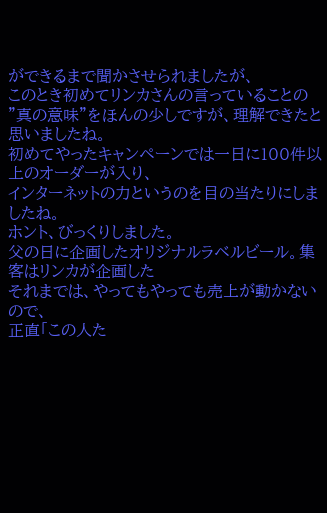ができるまで聞かさせられましたが、
このとき初めてリンカさんの言っていることの
”真の意味”をほんの少しですが、理解できたと思いましたね。
初めてやったキャンペーンでは一日に100件以上のオーダーが入り、
インターネットの力というのを目の当たりにしましたね。
ホント、びっくりしました。
父の日に企画したオリジナルラベルビール。集客はリンカが企画した
それまでは、やってもやっても売上が動かないので、
正直「この人た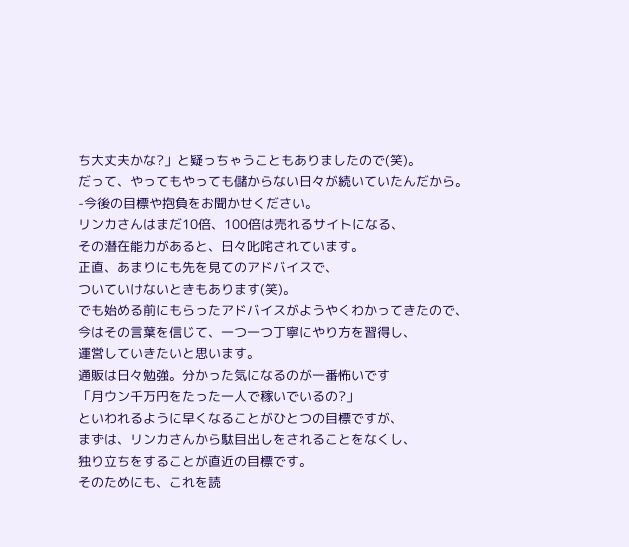ち大丈夫かな?」と疑っちゃうこともありましたので(笑)。
だって、やってもやっても儲からない日々が続いていたんだから。
-今後の目標や抱負をお聞かせください。
リンカさんはまだ10倍、100倍は売れるサイトになる、
その潜在能力があると、日々叱咤されています。
正直、あまりにも先を見てのアドバイスで、
ついていけないときもあります(笑)。
でも始める前にもらったアドバイスがようやくわかってきたので、
今はその言葉を信じて、一つ一つ丁寧にやり方を習得し、
運営していきたいと思います。
通販は日々勉強。分かった気になるのが一番怖いです
「月ウン千万円をたった一人で稼いでいるの?」
といわれるように早くなることがひとつの目標ですが、
まずは、リンカさんから駄目出しをされることをなくし、
独り立ちをすることが直近の目標です。
そのためにも、これを読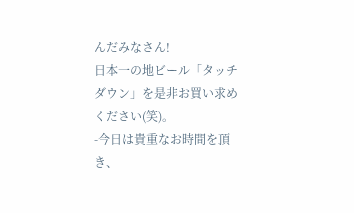んだみなさん!
日本一の地ビール「タッチダウン」を是非お買い求めください(笑)。
-今日は貴重なお時間を頂き、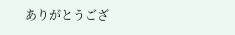ありがとうござ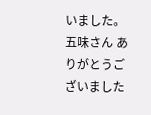いました。
五味さん ありがとうございました